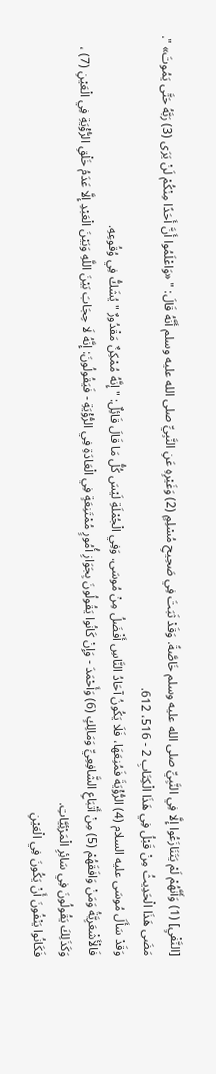[النَّفْيِ] (1) وَأَنَّهُمْ لَمْ يَتَنَازَعُوا إِلَّا فِي النَّبِيِّ صلى الله عليه وسلم خَاصَّةً. وَقَدْ ثَبَتَ فِي صَحِيحِ مُسْلِمٍ (2) وَغَيْرِهِ عَنِ النَّبِيِّ صلى الله عليه وسلم أَنَّهُ قَالَ: " «وَاعْلَمُوا أَنَّ أَحَدًا مِنْكُمْ لَنْ يَرَى (3) رَبَّهُ حَتَّى يَمُوتَ» ". مَضَى هَذَا الْحَدِيثُ مِنْ قَبْلُ فِي هَذَا الْكِتَابِ 2 - 516، 612.
وَقَدْ سَأَلَ مُوسَى عليه السلام (4) الرُّؤْيَةَ فَمُنِعَهَا، فَلَا يَكُونُ آحَادُ النَّاسِ أَفْضَلُ مِنْ مُوسَى. وَفِي الْجُمْلَةِ لَيْسَ كُلُّ مَا قَالَ قَائِلٌ: " إِنَّهُ مُمْكِنٌ مَقْدُورٌ " يُشَكُّ فِي وُقُوعِهِ.
فَالْأَشْعَرِيَّةُ وَمَنْ وَافَقَهُمْ (5) مِنْ أَتْبَاعِ الشَّافِعِيِّ وَمَالِكٍ (6) وَأَحْمَدَ - وَإِنْ كَانُوا يَقُولُونَ بِجَوَازِ أُمُورٍ مُمْتَنِعَةٍ فِي الْعَادَةِ فِي الرُّؤْيَةِ - فَيَقُولُونَ: إِنَّهُ لَا حِجَابَ بَيْنَ اللَّهِ وَبَيْنَ الْعَبْدِ إِلَّا عَدَمُ خَلْقِ الرُّؤْيَةِ فِي الْعَيْنِ (7) ، وَكَذَلِكَ يَقُولُونَ فِي سَائِرِ الْمَرْئِيَّاتِ.
فَكَانُوا يَنْفُونَ أَنْ يَكُونَ فِي الْعَيْنِ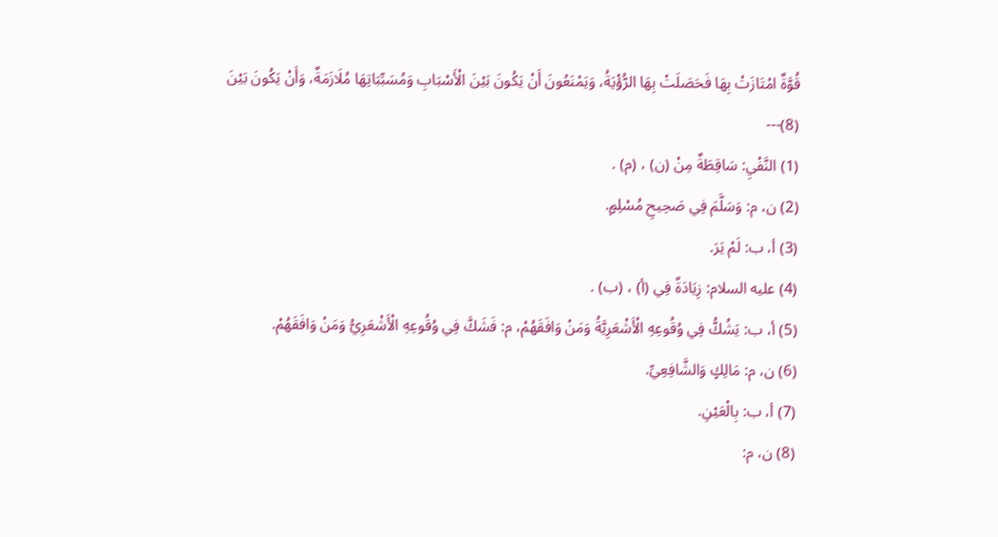قُوَّةٌ امْتَازَتْ بِهَا فَحَصَلَتْ بِهَا الرُّؤْيَةُ، وَيَمْنَعُونَ أَنْ يَكُونَ بَيْنَ الْأَسْبَابِ وَمُسَبِّبَاتِهَا مُلَازَمَةٌ، وَأَنْ يَكُونَ بَيْنَ (8)---
(1) النَّفْيِ: سَاقِطَةٌ مِنْ (ن) ، (م) .
(2) ن، م: وَسَلَّمَ فِي صَحِيحِ مُسْلِمٍ.
(3) أ، ب: لَمْ يَرَ.
(4) عليه السلام: زِيَادَةٌ فِي (أ) ، (ب) .
(5) أ، ب: يَشُكُّ فِي وُقُوعِهِ الْأَشْعَرِيَّةُ وَمَنْ وَافَقَهُمْ، م: فَشَكَّ فِي وُقُوعِهِ الْأَشْعَرِيُّ وَمَنْ وَافَقَهُمْ.
(6) ن، م: مَالِكٍ وَالشَّافِعِيِّ.
(7) أ، ب: بِالْعَيْنِ.
(8) ن، م: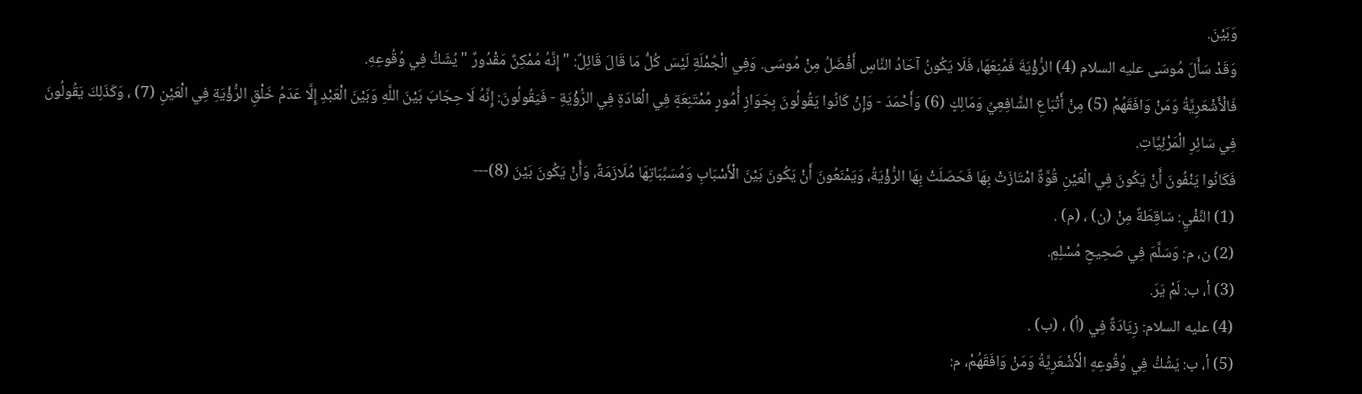وَبَيْنَ.
وَقَدْ سَأَلَ مُوسَى عليه السلام (4) الرُّؤْيَةَ فَمُنِعَهَا، فَلَا يَكُونُ آحَادُ النَّاسِ أَفْضَلُ مِنْ مُوسَى. وَفِي الْجُمْلَةِ لَيْسَ كُلُّ مَا قَالَ قَائِلٌ: " إِنَّهُ مُمْكِنٌ مَقْدُورٌ " يُشَكُّ فِي وُقُوعِهِ.
فَالْأَشْعَرِيَّةُ وَمَنْ وَافَقَهُمْ (5) مِنْ أَتْبَاعِ الشَّافِعِيِّ وَمَالِكٍ (6) وَأَحْمَدَ - وَإِنْ كَانُوا يَقُولُونَ بِجَوَازِ أُمُورٍ مُمْتَنِعَةٍ فِي الْعَادَةِ فِي الرُّؤْيَةِ - فَيَقُولُونَ: إِنَّهُ لَا حِجَابَ بَيْنَ اللَّهِ وَبَيْنَ الْعَبْدِ إِلَّا عَدَمُ خَلْقِ الرُّؤْيَةِ فِي الْعَيْنِ (7) ، وَكَذَلِكَ يَقُولُونَ فِي سَائِرِ الْمَرْئِيَّاتِ.
فَكَانُوا يَنْفُونَ أَنْ يَكُونَ فِي الْعَيْنِ قُوَّةٌ امْتَازَتْ بِهَا فَحَصَلَتْ بِهَا الرُّؤْيَةُ، وَيَمْنَعُونَ أَنْ يَكُونَ بَيْنَ الْأَسْبَابِ وَمُسَبِّبَاتِهَا مُلَازَمَةٌ، وَأَنْ يَكُونَ بَيْنَ (8)---
(1) النَّفْيِ: سَاقِطَةٌ مِنْ (ن) ، (م) .
(2) ن، م: وَسَلَّمَ فِي صَحِيحِ مُسْلِمٍ.
(3) أ، ب: لَمْ يَرَ.
(4) عليه السلام: زِيَادَةٌ فِي (أ) ، (ب) .
(5) أ، ب: يَشُكُّ فِي وُقُوعِهِ الْأَشْعَرِيَّةُ وَمَنْ وَافَقَهُمْ، م: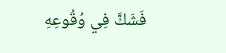فَشَكَّ فِي وُقُوعِهِ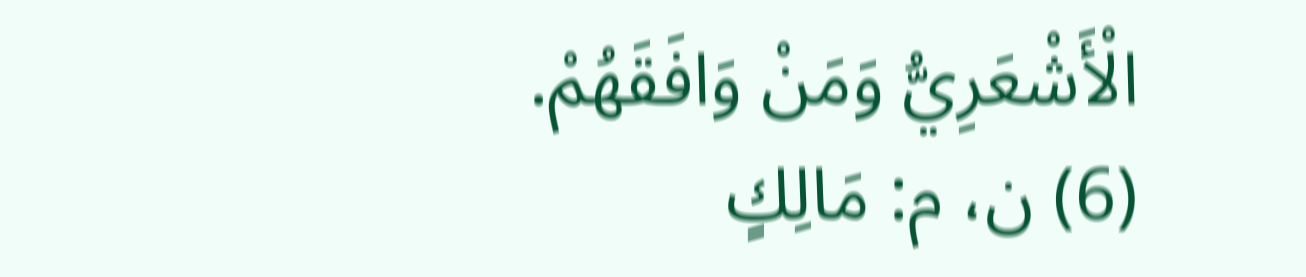الْأَشْعَرِيُّ وَمَنْ وَافَقَهُمْ.
(6) ن، م: مَالِكٍ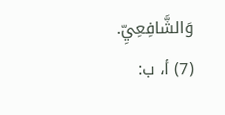وَالشَّافِعِيِّ.
(7) أ، ب: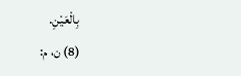بِالْعَيْنِ.
(8) ن، م: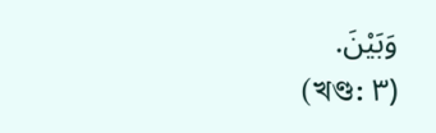وَبَيْنَ.
(খণ্ড: ٣)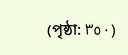(পৃষ্ঠা: ٣٥٠)